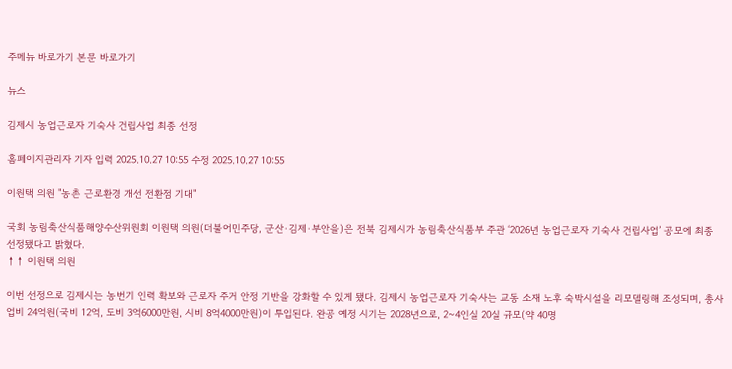주메뉴 바로가기 본문 바로가기

뉴스

김제시 농업근로자 기숙사 건립사업 최종 선정

홈페이지관리자 기자 입력 2025.10.27 10:55 수정 2025.10.27 10:55

이원택 의원 "농촌 근로환경 개선 전환점 기대"

국회 농림축산식품해양수산위원회 이원택 의원(더불어민주당, 군산·김제·부안을)은 전북 김제시가 농림축산식품부 주관 ‘2026년 농업근로자 기숙사 건립사업’ 공모에 최종 선정됐다고 밝혔다.
↑↑ 이원택 의원

이번 선정으로 김제시는 농번기 인력 확보와 근로자 주거 안정 기반을 강화할 수 있게 됐다. 김제시 농업근로자 기숙사는 교동 소재 노후 숙박시설을 리모델링해 조성되며, 총사업비 24억원(국비 12억, 도비 3억6000만원, 시비 8억4000만원)이 투입된다. 완공 예정 시기는 2028년으로, 2~4인실 20실 규모(약 40명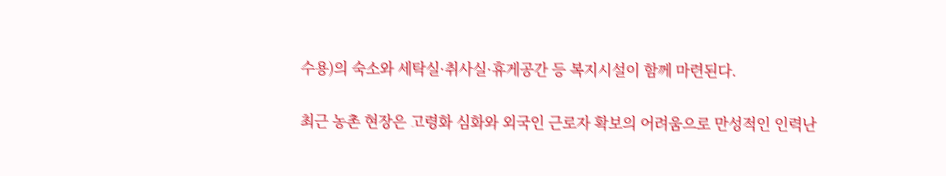수용)의 숙소와 세탁실·취사실·휴게공간 등 복지시설이 함께 마련된다.

최근 농촌 현장은 고령화 심화와 외국인 근로자 확보의 어려움으로 만성적인 인력난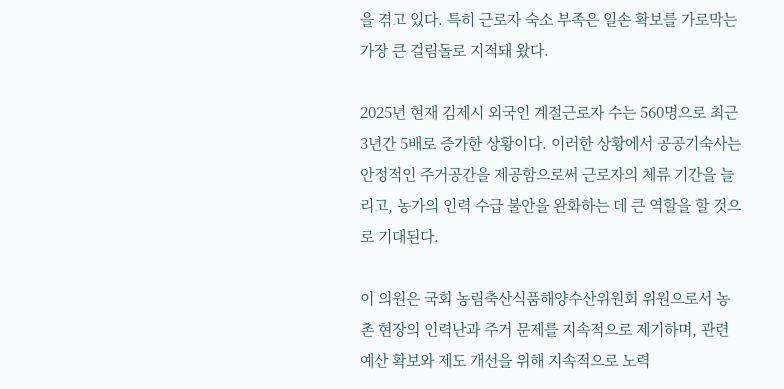을 겪고 있다. 특히 근로자 숙소 부족은 일손 확보를 가로막는 가장 큰 걸림돌로 지적돼 왔다.

2025년 현재 김제시 외국인 계절근로자 수는 560명으로 최근 3년간 5배로 증가한 상황이다. 이러한 상황에서 공공기숙사는 안정적인 주거공간을 제공함으로써 근로자의 체류 기간을 늘리고, 농가의 인력 수급 불안을 완화하는 데 큰 역할을 할 것으로 기대된다.

이 의원은 국회 농림축산식품해양수산위원회 위원으로서 농촌 현장의 인력난과 주거 문제를 지속적으로 제기하며, 관련 예산 확보와 제도 개선을 위해 지속적으로 노력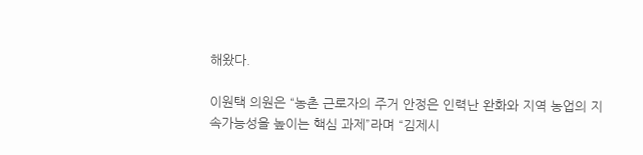해왔다.

이원택 의원은 “농촌 근로자의 주거 안정은 인력난 완화와 지역 농업의 지속가능성을 높이는 핵심 과제”라며 “김제시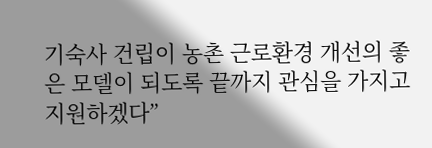기숙사 건립이 농촌 근로환경 개선의 좋은 모델이 되도록 끝까지 관심을 가지고 지원하겠다”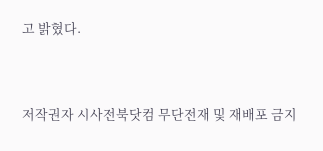고 밝혔다.


저작권자 시사전북닷컴 무단전재 및 재배포 금지